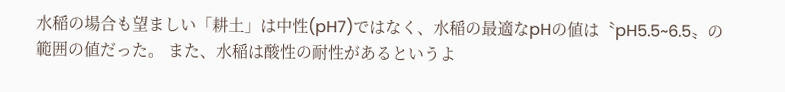水稲の場合も望ましい「耕土」は中性(pH7)ではなく、水稲の最適なpHの値は〝pH5.5~6.5〟の範囲の値だった。 また、水稲は酸性の耐性があるというよ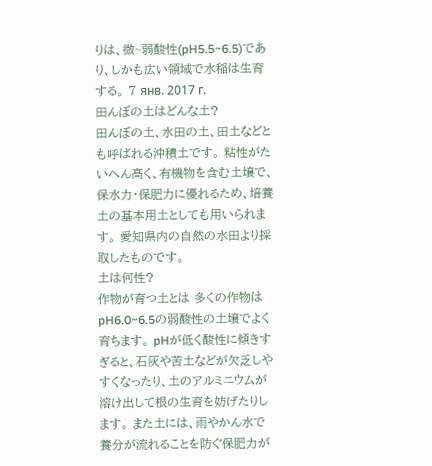りは、微~弱酸性(pH5.5~6.5)であり、しかも広い領域で水稲は生育する。 7 янв. 2017 г.
田んぼの土はどんな土?
田んぼの土、水田の土、田土などとも呼ばれる沖積土です。 粘性がたいへん高く、有機物を含む土壌で、保水力・保肥力に優れるため、培養土の基本用土としても用いられます。 愛知県内の自然の水田より採取したものです。
土は何性?
作物が育つ土とは 多くの作物はpH6.0~6.5の弱酸性の土壌でよく育ちます。 pHが低く酸性に傾きすぎると、石灰や苦土などが欠乏しやすくなったり、土のアルミニウムが溶け出して根の生育を妨げたりします。 また土には、雨やかん水で養分が流れることを防ぐ保肥力が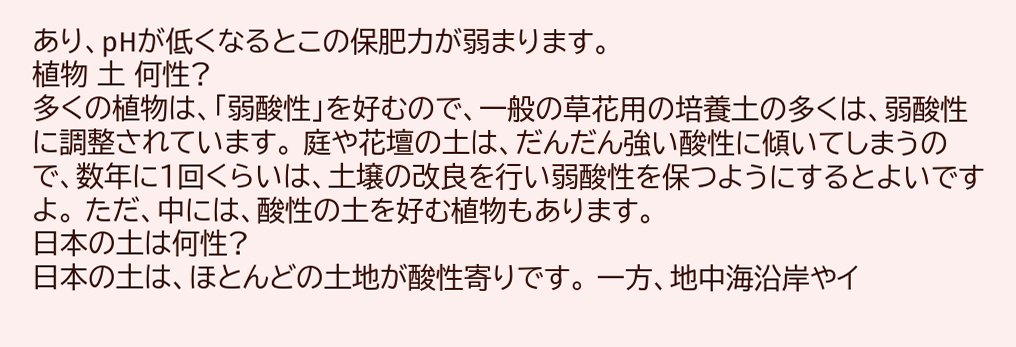あり、pHが低くなるとこの保肥力が弱まります。
植物 土 何性?
多くの植物は、「弱酸性」を好むので、一般の草花用の培養土の多くは、弱酸性に調整されています。 庭や花壇の土は、だんだん強い酸性に傾いてしまうので、数年に1回くらいは、土壌の改良を行い弱酸性を保つようにするとよいですよ。 ただ、中には、酸性の土を好む植物もあります。
日本の土は何性?
日本の土は、ほとんどの土地が酸性寄りです。 一方、地中海沿岸やイ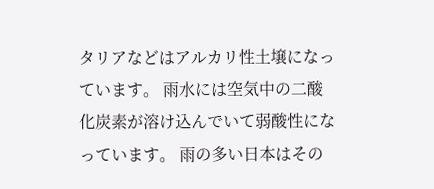タリアなどはアルカリ性土壌になっています。 雨水には空気中の二酸化炭素が溶け込んでいて弱酸性になっています。 雨の多い日本はその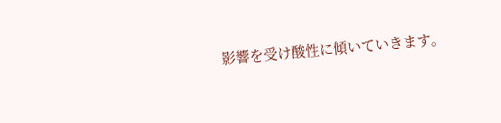影響を受け酸性に傾いていきます。